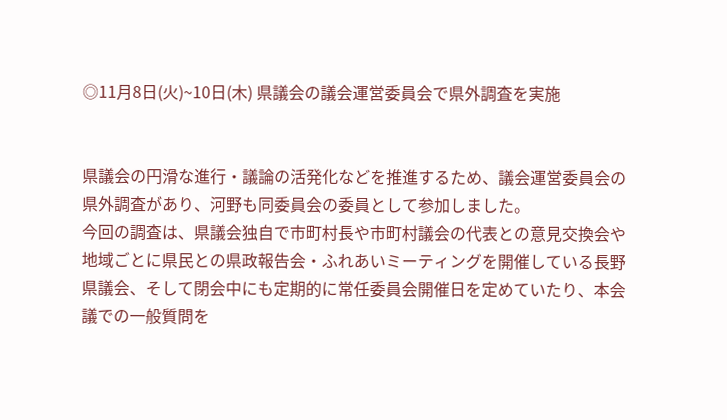◎11月8日(火)~10日(木) 県議会の議会運営委員会で県外調査を実施


県議会の円滑な進行・議論の活発化などを推進するため、議会運営委員会の県外調査があり、河野も同委員会の委員として参加しました。
今回の調査は、県議会独自で市町村長や市町村議会の代表との意見交換会や地域ごとに県民との県政報告会・ふれあいミーティングを開催している長野県議会、そして閉会中にも定期的に常任委員会開催日を定めていたり、本会議での一般質問を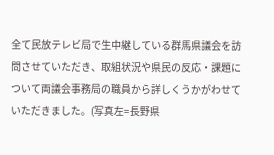全て民放テレビ局で生中継している群馬県議会を訪問させていただき、取組状況や県民の反応・課題について両議会事務局の職員から詳しくうかがわせていただきました。(写真左=長野県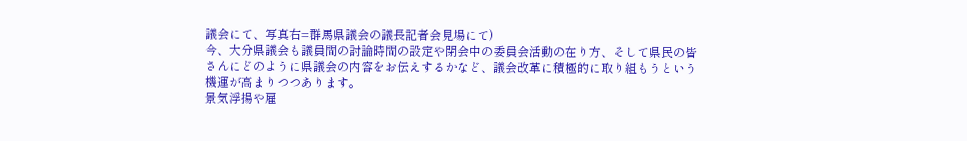議会にて、写真右=群馬県議会の議長記者会見場にて)
今、大分県議会も議員間の討論時間の設定や閉会中の委員会活動の在り方、そして県民の皆さんにどのように県議会の内容をお伝えするかなど、議会改革に積極的に取り組もうという機運が高まりつつあります。
景気浮揚や雇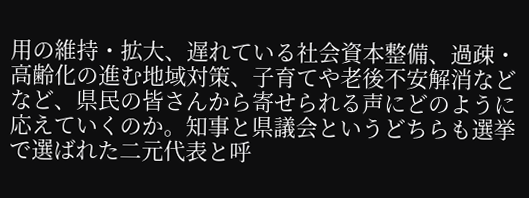用の維持・拡大、遅れている社会資本整備、過疎・高齢化の進む地域対策、子育てや老後不安解消などなど、県民の皆さんから寄せられる声にどのように応えていくのか。知事と県議会というどちらも選挙で選ばれた二元代表と呼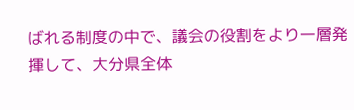ばれる制度の中で、議会の役割をより一層発揮して、大分県全体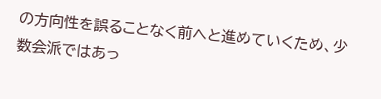の方向性を誤ることなく前へと進めていくため、少数会派ではあっ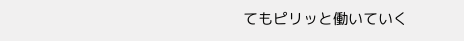てもピリッと働いていく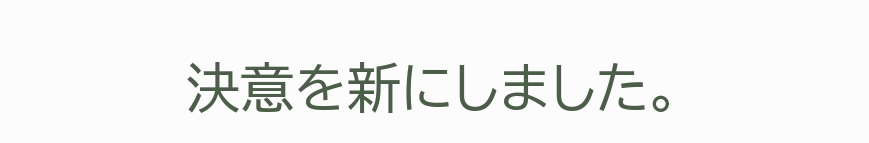決意を新にしました。